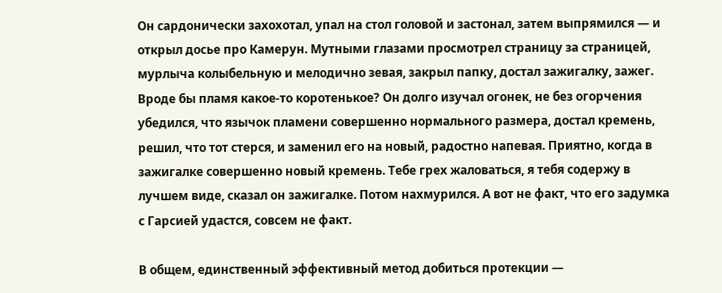Он сардонически захохотал, упал на стол головой и застонал, затем выпрямился — и открыл досье про Камерун. Мутными глазами просмотрел страницу за страницей, мурлыча колыбельную и мелодично зевая, закрыл папку, достал зажигалку, зажег. Вроде бы пламя какое-то коротенькое? Он долго изучал огонек, не без огорчения убедился, что язычок пламени совершенно нормального размера, достал кремень, решил, что тот стерся, и заменил его на новый, радостно напевая. Приятно, когда в зажигалке совершенно новый кремень. Тебе грех жаловаться, я тебя содержу в лучшем виде, сказал он зажигалке. Потом нахмурился. А вот не факт, что его задумка с Гарсией удастся, совсем не факт.

В общем, единственный эффективный метод добиться протекции —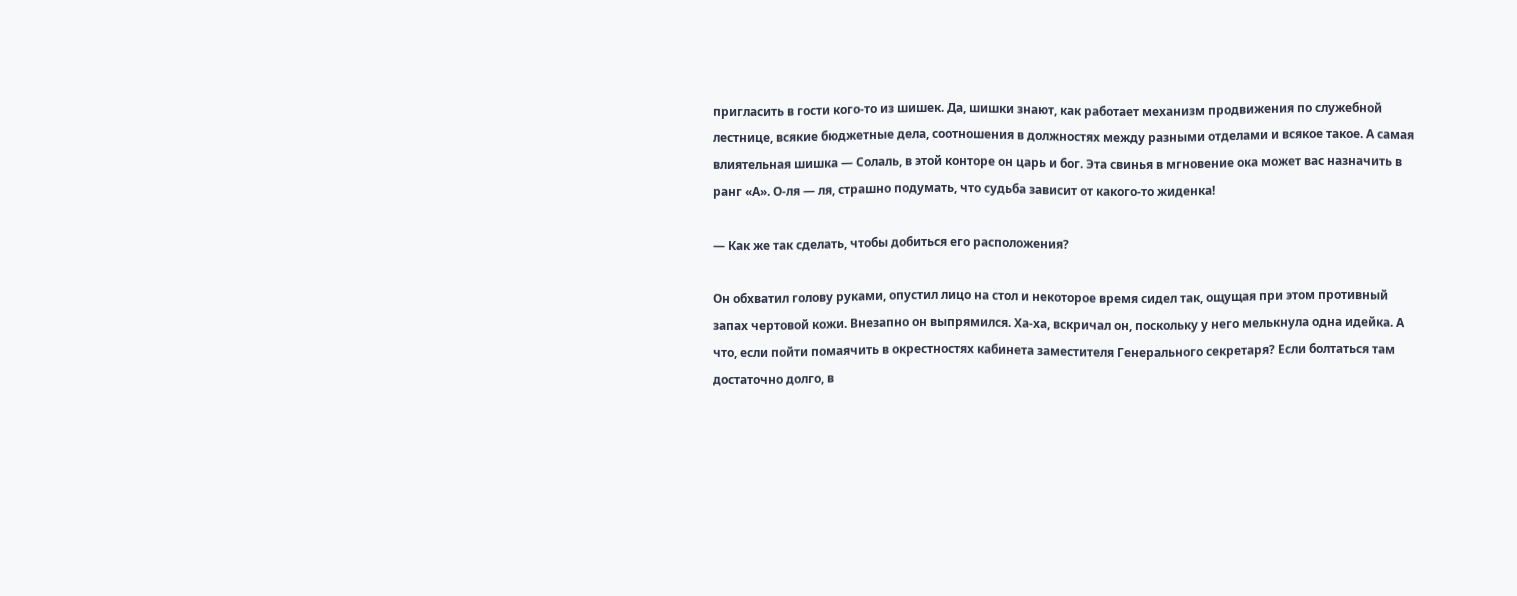пригласить в гости кого-то из шишек. Да, шишки знают, как работает механизм продвижения по служебной лестнице, всякие бюджетные дела, соотношения в должностях между разными отделами и всякое такое. А самая влиятельная шишка — Солаль, в этой конторе он царь и бог. Эта свинья в мгновение ока может вас назначить в ранг «А». О-ля — ля, страшно подумать, что судьба зависит от какого-то жиденка!

— Как же так сделать, чтобы добиться его расположения?

Он обхватил голову руками, опустил лицо на стол и некоторое время сидел так, ощущая при этом противный запах чертовой кожи. Внезапно он выпрямился. Ха-ха, вскричал он, поскольку у него мелькнула одна идейка. А что, если пойти помаячить в окрестностях кабинета заместителя Генерального секретаря? Если болтаться там достаточно долго, в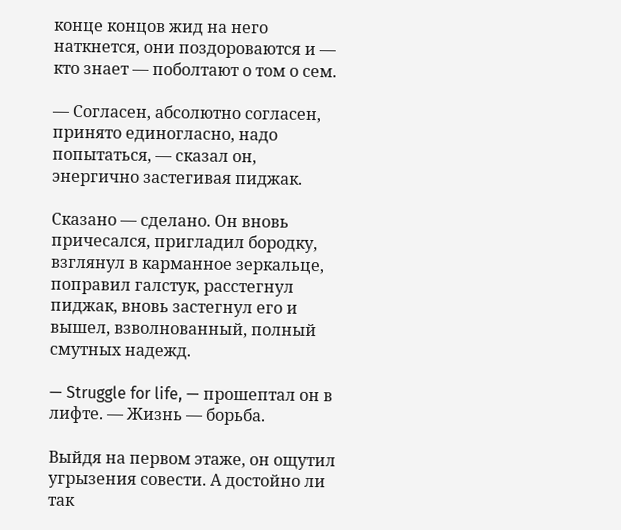конце концов жид на него наткнется, они поздороваются и — кто знает — поболтают о том о сем.

— Согласен, абсолютно согласен, принято единогласно, надо попытаться, — сказал он, энергично застегивая пиджак.

Сказано — сделано. Он вновь причесался, пригладил бородку, взглянул в карманное зеркальце, поправил галстук, расстегнул пиджак, вновь застегнул его и вышел, взволнованный, полный смутных надежд.

— Struggle for life, — прошептал он в лифте. — Жизнь — борьба.

Выйдя на первом этаже, он ощутил угрызения совести. А достойно ли так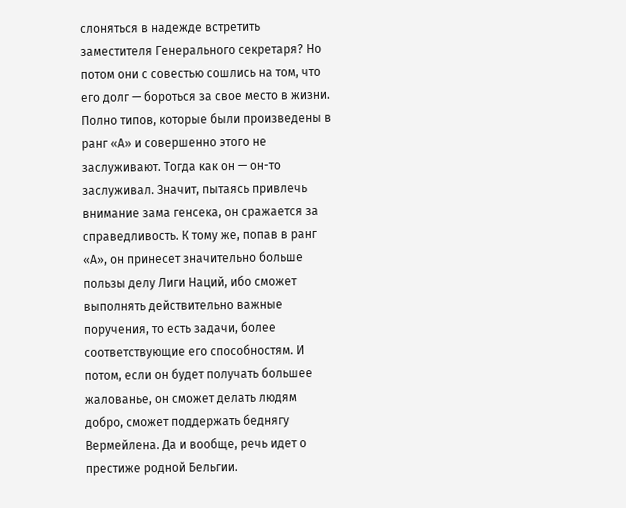слоняться в надежде встретить заместителя Генерального секретаря? Но потом они с совестью сошлись на том, что его долг — бороться за свое место в жизни. Полно типов, которые были произведены в ранг «А» и совершенно этого не заслуживают. Тогда как он — он-то заслуживал. Значит, пытаясь привлечь внимание зама генсека, он сражается за справедливость. К тому же, попав в ранг «А», он принесет значительно больше пользы делу Лиги Наций, ибо сможет выполнять действительно важные поручения, то есть задачи, более соответствующие его способностям. И потом, если он будет получать большее жалованье, он сможет делать людям добро, сможет поддержать беднягу Вермейлена. Да и вообще, речь идет о престиже родной Бельгии.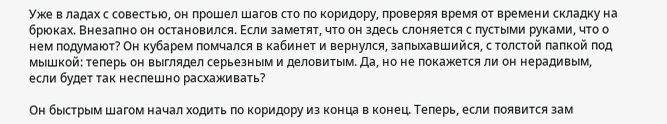Уже в ладах с совестью, он прошел шагов сто по коридору, проверяя время от времени складку на брюках. Внезапно он остановился. Если заметят, что он здесь слоняется с пустыми руками, что о нем подумают? Он кубарем помчался в кабинет и вернулся, запыхавшийся, с толстой папкой под мышкой: теперь он выглядел серьезным и деловитым. Да, но не покажется ли он нерадивым, если будет так неспешно расхаживать?

Он быстрым шагом начал ходить по коридору из конца в конец. Теперь, если появится зам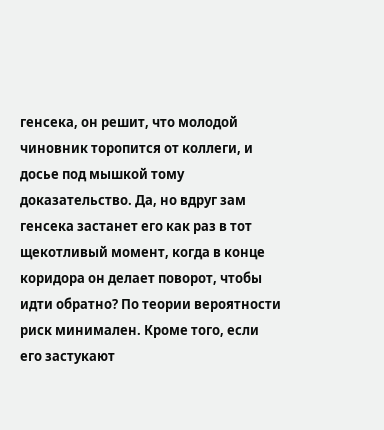генсека, он решит, что молодой чиновник торопится от коллеги, и досье под мышкой тому доказательство. Да, но вдруг зам генсека застанет его как раз в тот щекотливый момент, когда в конце коридора он делает поворот, чтобы идти обратно? По теории вероятности риск минимален. Кроме того, если его застукают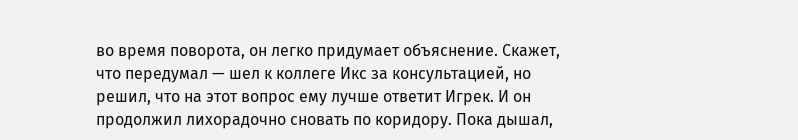во время поворота, он легко придумает объяснение. Скажет, что передумал — шел к коллеге Икс за консультацией, но решил, что на этот вопрос ему лучше ответит Игрек. И он продолжил лихорадочно сновать по коридору. Пока дышал,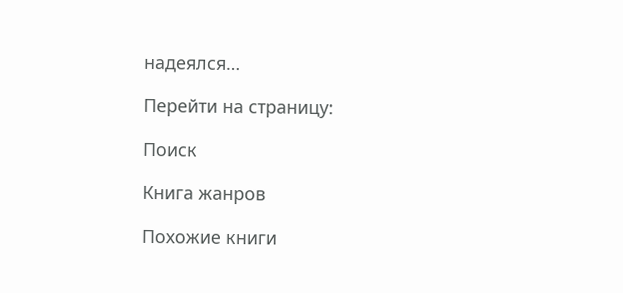надеялся…

Перейти на страницу:

Поиск

Книга жанров

Похожие книги